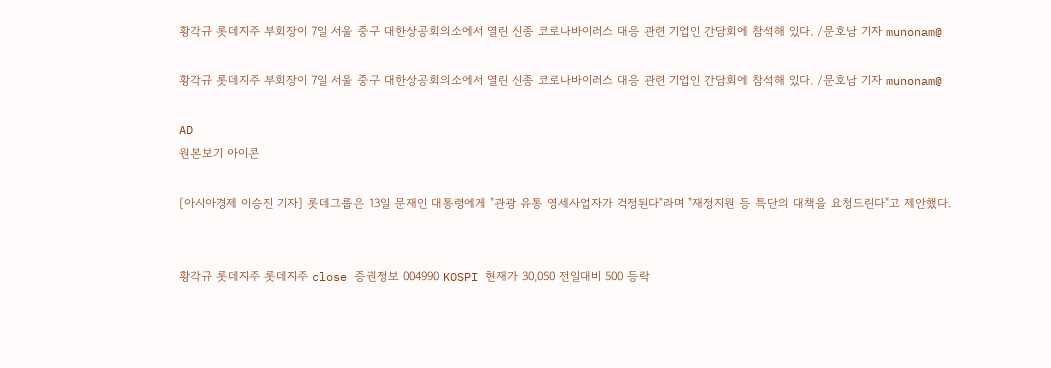황각규 롯데지주 부회장이 7일 서울 중구 대한상공회의소에서 열린 신종 코로나바이러스 대응 관련 기업인 간담회에 참석해 있다. /문호남 기자 munonam@

황각규 롯데지주 부회장이 7일 서울 중구 대한상공회의소에서 열린 신종 코로나바이러스 대응 관련 기업인 간담회에 참석해 있다. /문호남 기자 munonam@

AD
원본보기 아이콘

[아시아경제 이승진 기자] 롯데그룹은 13일 문재인 대통령에게 "관광 유통 영세사업자가 걱정된다"라며 "재정지원 등 특단의 대책을 요청드린다"고 제안했다.


황각규 롯데지주 롯데지주 close 증권정보 004990 KOSPI 현재가 30,050 전일대비 500 등락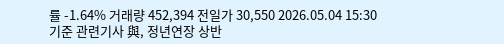률 -1.64% 거래량 452,394 전일가 30,550 2026.05.04 15:30 기준 관련기사 與, 정년연장 상반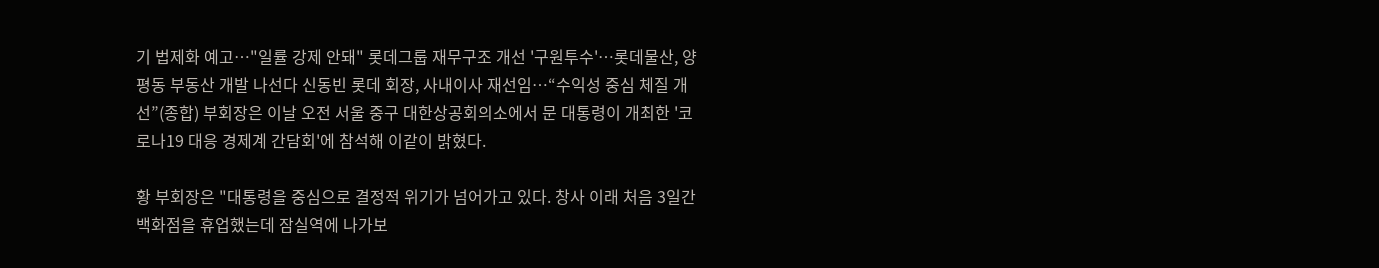기 법제화 예고…"일률 강제 안돼" 롯데그룹 재무구조 개선 '구원투수'…롯데물산, 양평동 부동산 개발 나선다 신동빈 롯데 회장, 사내이사 재선임…“수익성 중심 체질 개선”(종합) 부회장은 이날 오전 서울 중구 대한상공회의소에서 문 대통령이 개최한 '코로나19 대응 경제계 간담회'에 참석해 이같이 밝혔다.

황 부회장은 "대통령을 중심으로 결정적 위기가 넘어가고 있다. 창사 이래 처음 3일간 백화점을 휴업했는데 잠실역에 나가보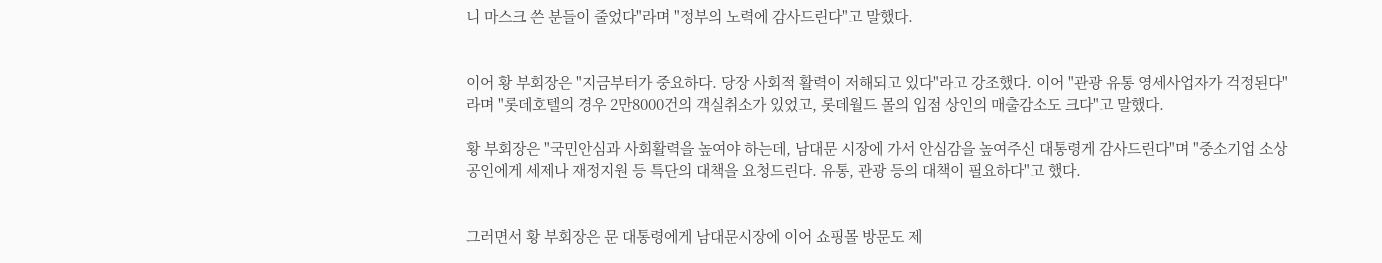니 마스크 쓴 분들이 줄었다"라며 "정부의 노력에 감사드린다"고 말했다.


이어 황 부회장은 "지금부터가 중요하다. 당장 사회적 활력이 저해되고 있다"라고 강조했다. 이어 "관광 유통 영세사업자가 걱정된다"라며 "롯데호텔의 경우 2만8000건의 객실취소가 있었고, 롯데월드 몰의 입점 상인의 매출감소도 크다"고 말했다.

황 부회장은 "국민안심과 사회활력을 높여야 하는데, 남대문 시장에 가서 안심감을 높여주신 대통령게 감사드린다"며 "중소기업 소상공인에게 세제나 재정지원 등 특단의 대책을 요청드린다. 유통, 관광 등의 대책이 필요하다"고 했다.


그러면서 황 부회장은 문 대통령에게 남대문시장에 이어 쇼핑몰 방문도 제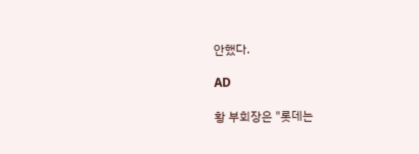안했다.

AD

황 부회장은 "롯데는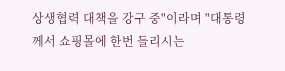상생협력 대책을 강구 중"이라며 "대통령께서 쇼핑몰에 한번 들리시는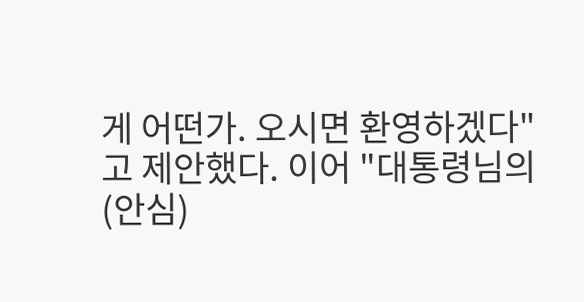게 어떤가. 오시면 환영하겠다"고 제안했다. 이어 "대통령님의 (안심)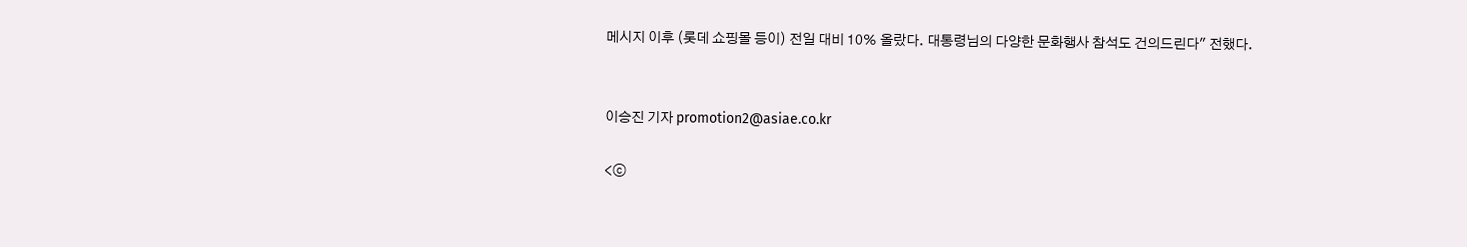메시지 이후 (롯데 쇼핑몰 등이) 전일 대비 10% 올랐다. 대통령님의 다양한 문화행사 참석도 건의드린다" 전했다.


이승진 기자 promotion2@asiae.co.kr

<ⓒ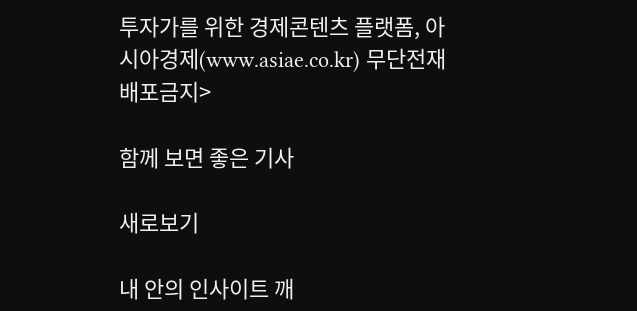투자가를 위한 경제콘텐츠 플랫폼, 아시아경제(www.asiae.co.kr) 무단전재 배포금지>

함께 보면 좋은 기사

새로보기

내 안의 인사이트 깨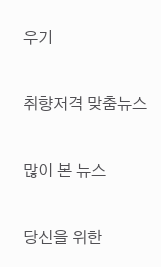우기

취향저격 맞춤뉴스

많이 본 뉴스

당신을 위한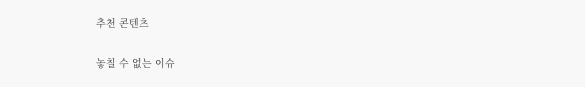추천 콘텐츠

놓칠 수 없는 이슈